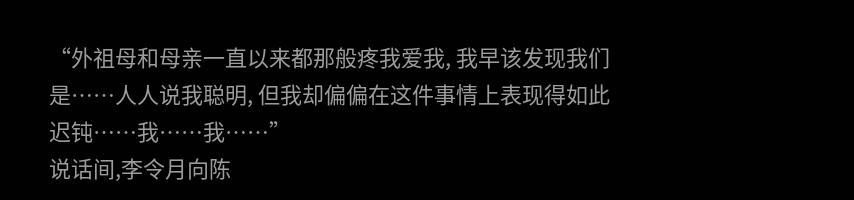“外祖母和母亲一直以来都那般疼我爱我, 我早该发现我们是……人人说我聪明, 但我却偏偏在这件事情上表现得如此迟钝……我……我……”
说话间,李令月向陈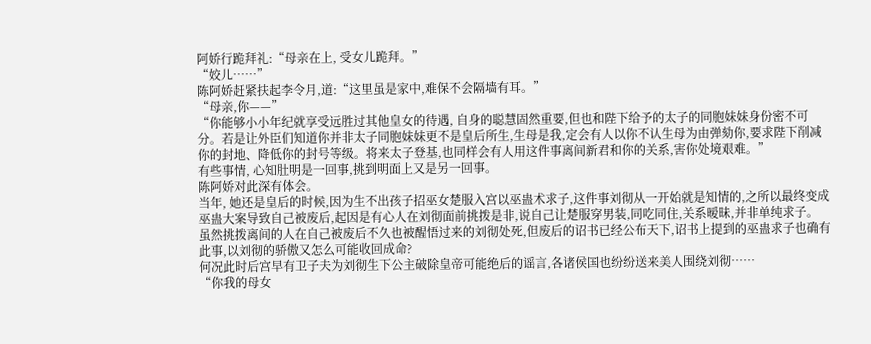阿娇行跪拜礼:“母亲在上, 受女儿跪拜。”
“姣儿……”
陈阿娇赶紧扶起李令月,道:“这里虽是家中,难保不会隔墙有耳。”
“母亲,你——”
“你能够小小年纪就享受远胜过其他皇女的待遇, 自身的聪慧固然重要,但也和陛下给予的太子的同胞妹妹身份密不可分。若是让外臣们知道你并非太子同胞妹妹更不是皇后所生,生母是我,定会有人以你不认生母为由弹劾你,要求陛下削减你的封地、降低你的封号等级。将来太子登基,也同样会有人用这件事离间新君和你的关系,害你处境艰难。”
有些事情, 心知肚明是一回事,挑到明面上又是另一回事。
陈阿娇对此深有体会。
当年, 她还是皇后的时候,因为生不出孩子招巫女楚服入宫以巫蛊术求子,这件事刘彻从一开始就是知情的,之所以最终变成巫蛊大案导致自己被废后,起因是有心人在刘彻面前挑拨是非,说自己让楚服穿男装,同吃同住,关系暧昧,并非单纯求子。
虽然挑拨离间的人在自己被废后不久也被醒悟过来的刘彻处死,但废后的诏书已经公布天下,诏书上提到的巫蛊求子也确有此事,以刘彻的骄傲又怎么可能收回成命?
何况此时后宫早有卫子夫为刘彻生下公主破除皇帝可能绝后的谣言,各诸侯国也纷纷送来美人围绕刘彻……
“你我的母女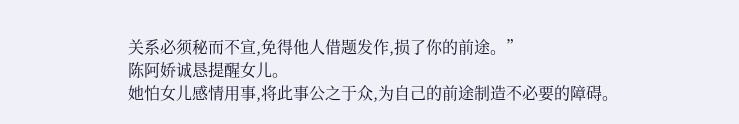关系必须秘而不宣,免得他人借题发作,损了你的前途。”
陈阿娇诚恳提醒女儿。
她怕女儿感情用事,将此事公之于众,为自己的前途制造不必要的障碍。